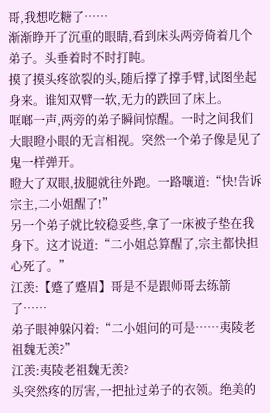哥,我想吃糖了……
渐渐睁开了沉重的眼睛,看到床头两旁倚着几个弟子。头垂着时不时打盹。
摸了摸头疼欲裂的头,随后撑了撑手臂,试图坐起身来。谁知双臂一软,无力的跌回了床上。
哐啷一声,两旁的弟子瞬间惊醒。一时之间我们大眼瞪小眼的无言相视。突然一个弟子像是见了鬼一样弹开。
瞪大了双眼,拔腿就往外跑。一路嚷道:“快!告诉宗主,二小姐醒了!”
另一个弟子就比较稳妥些,拿了一床被子垫在我身下。这才说道:“二小姐总算醒了,宗主都快担心死了。”
江羡:【蹙了蹙眉】哥是不是跟师哥去练箭了……
弟子眼神躲闪着:“二小姐问的可是……夷陵老祖魏无羡?”
江羡:夷陵老祖魏无羡?
头突然疼的厉害,一把扯过弟子的衣领。绝美的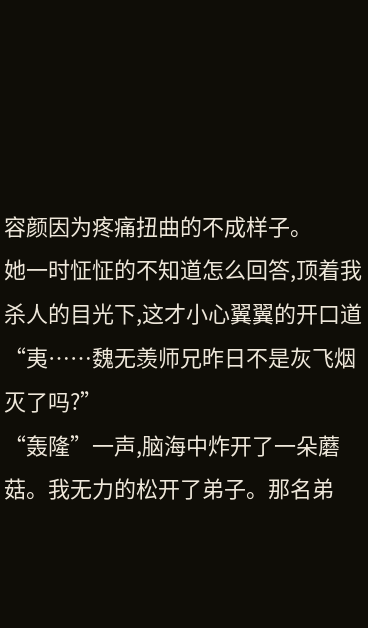容颜因为疼痛扭曲的不成样子。
她一时怔怔的不知道怎么回答,顶着我杀人的目光下,这才小心翼翼的开口道“夷……魏无羡师兄昨日不是灰飞烟灭了吗?”
“轰隆”一声,脑海中炸开了一朵蘑菇。我无力的松开了弟子。那名弟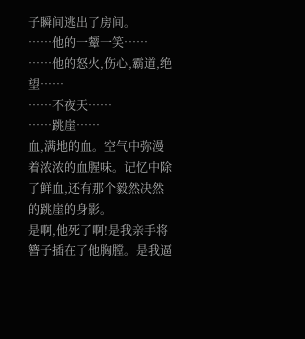子瞬间逃出了房间。
……他的一颦一笑……
……他的怒火,伤心,霸道,绝望……
……不夜天……
……跳崖……
血,满地的血。空气中弥漫着浓浓的血腥味。记忆中除了鲜血,还有那个毅然决然的跳崖的身影。
是啊,他死了啊!是我亲手将簪子插在了他胸膛。是我逼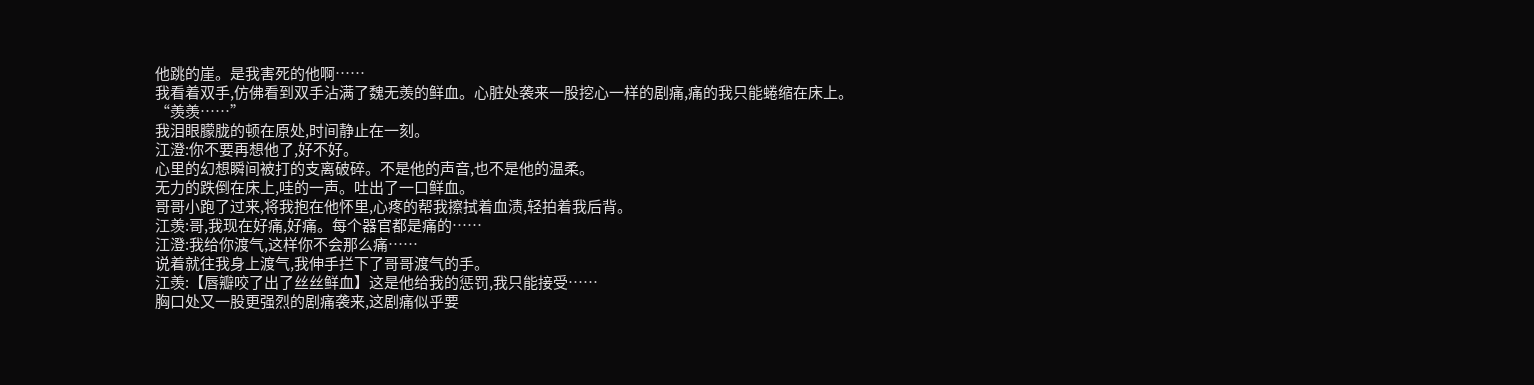他跳的崖。是我害死的他啊……
我看着双手,仿佛看到双手沾满了魏无羡的鲜血。心脏处袭来一股挖心一样的剧痛,痛的我只能蜷缩在床上。
“羡羡……”
我泪眼朦胧的顿在原处,时间静止在一刻。
江澄:你不要再想他了,好不好。
心里的幻想瞬间被打的支离破碎。不是他的声音,也不是他的温柔。
无力的跌倒在床上,哇的一声。吐出了一口鲜血。
哥哥小跑了过来,将我抱在他怀里,心疼的帮我擦拭着血渍,轻拍着我后背。
江羡:哥,我现在好痛,好痛。每个器官都是痛的……
江澄:我给你渡气,这样你不会那么痛……
说着就往我身上渡气,我伸手拦下了哥哥渡气的手。
江羡:【唇瓣咬了出了丝丝鲜血】这是他给我的惩罚,我只能接受……
胸口处又一股更强烈的剧痛袭来,这剧痛似乎要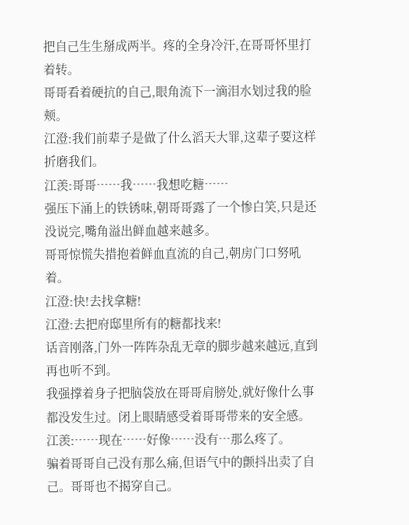把自己生生掰成两半。疼的全身冷汗,在哥哥怀里打着转。
哥哥看着硬抗的自己,眼角流下一滴泪水划过我的脸颊。
江澄:我们前辈子是做了什么滔天大罪,这辈子要这样折磨我们。
江羡:哥哥……我……我想吃糖……
强压下涌上的铁锈味,朝哥哥露了一个惨白笑,只是还没说完,嘴角溢出鲜血越来越多。
哥哥惊慌失措抱着鲜血直流的自己,朝房门口努吼着。
江澄:快!去找拿糖!
江澄:去把府邸里所有的糖都找来!
话音刚落,门外一阵阵杂乱无章的脚步越来越远,直到再也听不到。
我强撑着身子把脑袋放在哥哥肩膀处,就好像什么事都没发生过。闭上眼睛感受着哥哥带来的安全感。
江羡:……现在……好像……没有…那么疼了。
骗着哥哥自己没有那么痛,但语气中的颤抖出卖了自己。哥哥也不揭穿自己。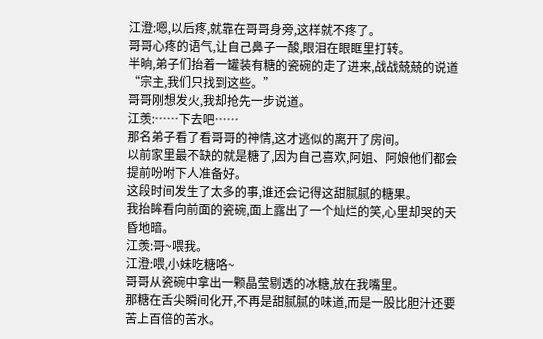江澄:嗯,以后疼,就靠在哥哥身旁,这样就不疼了。
哥哥心疼的语气,让自己鼻子一酸,眼泪在眼眶里打转。
半晌,弟子们抬着一罐装有糖的瓷碗的走了进来,战战兢兢的说道“宗主,我们只找到这些。”
哥哥刚想发火,我却抢先一步说道。
江羡:……下去吧……
那名弟子看了看哥哥的神情,这才逃似的离开了房间。
以前家里最不缺的就是糖了,因为自己喜欢,阿姐、阿娘他们都会提前吩咐下人准备好。
这段时间发生了太多的事,谁还会记得这甜腻腻的糖果。
我抬眸看向前面的瓷碗,面上露出了一个灿烂的笑,心里却哭的天昏地暗。
江羡:哥~喂我。
江澄:喂,小妹吃糖咯~
哥哥从瓷碗中拿出一颗晶莹剔透的冰糖,放在我嘴里。
那糖在舌尖瞬间化开,不再是甜腻腻的味道,而是一股比胆汁还要苦上百倍的苦水。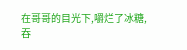在哥哥的目光下,嚼烂了冰糖,吞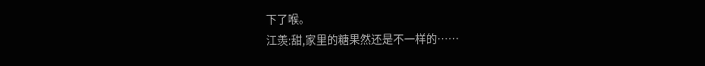下了喉。
江羡:甜,家里的糖果然还是不一样的……